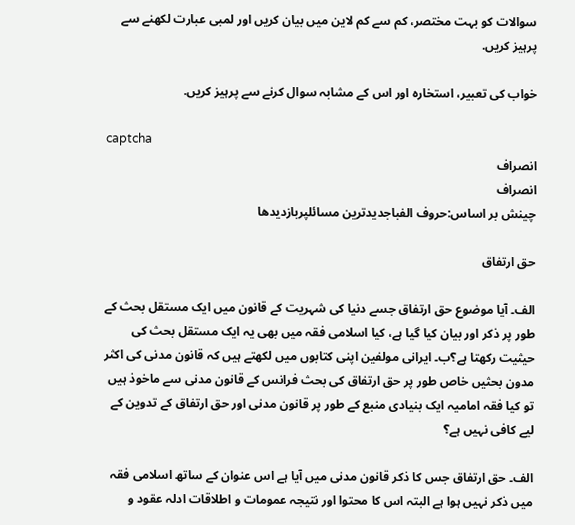سوالات کو بہت مختصر، کم سے کم لاین میں بیان کریں اور لمبی عبارت لکھنے سے پرہیز کریں.

خواب کی تعبیر، استخارہ اور اس کے مشابہ سوال کرنے سے پرہیز کریں.

captcha
انصراف
انصراف
چینش بر اساس:حروف الفباجدیدترین مسائلپربازدیدها

حق ارتفاق

الف۔ آیا موضوع حق ارتفاق جسے دنیا کی شہریت کے قانون میں ایک مستقل بحث کے طور پر ذکر اور بیان کیا گیا ہے، کیا اسلامی فقہ میں بھی یہ ایک مستقل بحث کی حیثیت رکھتا ہے؟ب۔ ایرانی مولفین اپنی کتابوں میں لکھتے ہیں کہ قانون مدنی کی اکثر مدون بحثیں خاص طور پر حق ارتفاق کی بحث فرانس کے قانون مدنی سے ماخوذ ہیں تو کیا فقہ امامیہ ایک بنیادی منبع کے طور پر قانون مدنی اور حق ارتفاق کے تدوین کے لیے کافی نہیں ہے؟

الف۔ حق ارتفاق جس کا ذکر قانون مدنی میں آیا ہے اس عنوان کے ساتھ اسلامی فقہ میں ذکر نہیں ہوا ہے البتہ اس کا محتوا اور نتیجہ عمومات و اطلاقات ادلہ عقود و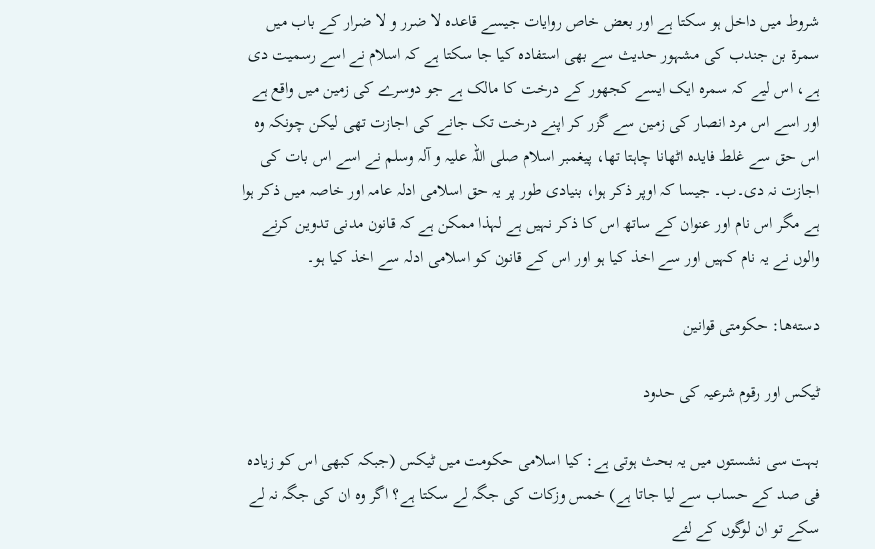شروط میں داخل ہو سکتا ہے اور بعض خاص روایات جیسے قاعدہ لا ضرر و لا ضرار کے باب میں سمرۃ بن جندب کی مشہور حدیث سے بھی استفادہ کیا جا سکتا ہے کہ اسلام نے اسے رسمیت دی ہے، اس لیے کہ سمرہ ایک ایسے کجھور کے درخت کا مالک ہے جو دوسرے کی زمین میں واقع ہے اور اسے اس مرد انصار کی زمین سے گزر کر اپنے درخت تک جانے کی اجازت تھی لیکن چونکہ وہ اس حق سے غلط فایدہ اٹھانا چاہتا تھا، پیغمبر اسلام صلی اللہ علیہ و آلہ وسلم نے اسے اس بات کی اجازت نہ دی۔ب۔ جیسا کہ اوپر ذکر ہوا، بنیادی طور پر یہ حق اسلامی ادلہ عامہ اور خاصہ میں ذکر ہوا ہے مگر اس نام اور عنوان کے ساتھ اس کا ذکر نہیں ہے لہذا ممکن ہے کہ قانون مدنی تدوین کرنے والوں نے یہ نام کہیں اور سے اخذ کیا ہو اور اس کے قانون کو اسلامی ادلہ سے اخذ کیا ہو۔

دسته‌ها: حکومتی قوانین

ٹیکس اور رقوم شرعیہ کی حدود

بہت سی نشستوں میں یہ بحث ہوتی ہے: کیا اسلامی حکومت میں ٹیکس (جبکہ کبھی اس کو زیادہ فی صد کے حساب سے لیا جاتا ہے) خمس وزکات کی جگہ لے سکتا ہے؟ اگر وہ ان کی جگہ نہ لے سکے تو ان لوگوں کے لئے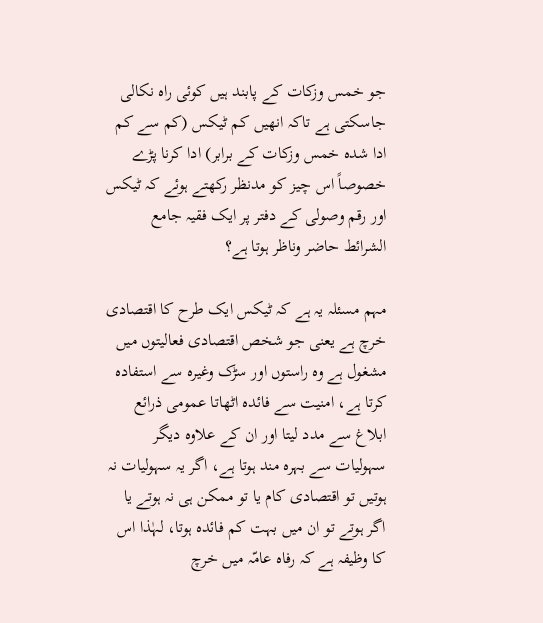جو خمس وزکات کے پابند ہیں کوئی راہ نکالی جاسکتی ہے تاکہ انھیں کم ٹیکس (کم سے کم ادا شدہ خمس وزکات کے برابر) ادا کرنا پڑے خصوصاً اس چیز کو مدنظر رکھتے ہوئے کہ ٹیکس اور رقم وصولی کے دفتر پر ایک فقیہ جامع الشرائط حاضر وناظر ہوتا ہے؟

مہم مسئلہ یہ ہے کہ ٹیکس ایک طرح کا اقتصادی خرچ ہے یعنی جو شخص اقتصادی فعالیتوں میں مشغول ہے وہ راستوں اور سڑک وغیرہ سے استفادہ کرتا ہے، امنیت سے فائدہ اٹھاتا عمومی ذرائع ابلاغ سے مدد لیتا اور ان کے علاوہ دیگر سہولیات سے بہرہ مند ہوتا ہے، اگر یہ سہولیات نہ ہوتیں تو اقتصادی کام یا تو ممکن ہی نہ ہوتے یا اگر ہوتے تو ان میں بہت کم فائدہ ہوتا، لہٰذا اس کا وظیفہ ہے کہ رفاہ عامّہ میں خرچ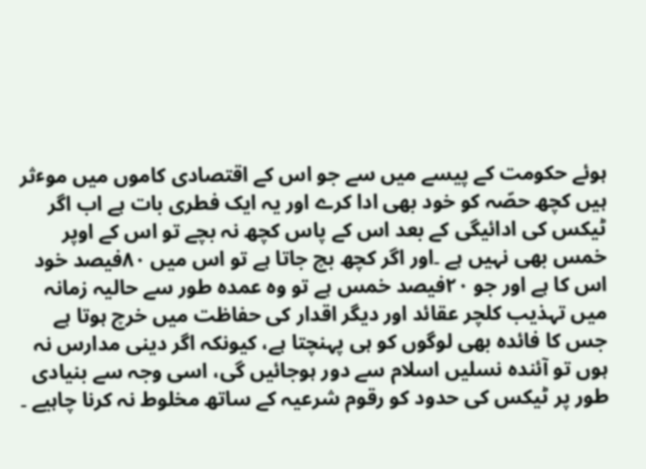ہوئے حکومت کے پیسے میں سے جو اس کے اقتصادی کاموں میں موٴثر ہیں کچھ حصّہ کو خود بھی ادا کرے اور یہ ایک فطری بات ہے اب اگر ٹیکس کی ادائیگی کے بعد اس کے پاس کچھ نہ بچے تو اس کے اوپر خمس بھی نہیں ہے ۔اور اگر کچھ بچ جاتا ہے تو اس میں ۸۰فیصد خود اس کا ہے اور جو ۲۰فیصد خمس ہے تو وہ عمدہ طور سے حالیہ زمانہ میں تہذیب کلچر عقائد اور دیگر اقدار کی حفاظت میں خرچ ہوتا ہے جس کا فائدہ بھی لوگوں کو ہی پہنچتا ہے، کیونکہ اگر دینی مدارس نہ ہوں تو آئندہ نسلیں اسلام سے دور ہوجائیں گی، اسی وجہ سے بنیادی طور پر ٹیکس کی حدود کو رقوم شرعیہ کے ساتھ مخلوط نہ کرنا چاہیے ۔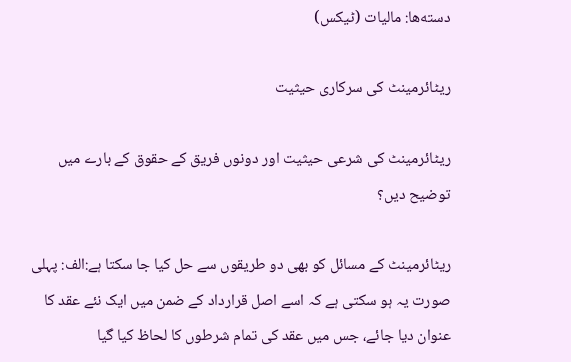دسته‌ها: مالیات (ٹیکس)

ریٹائرمینٹ کی سرکاری حیثیت

ریٹائرمینٹ کی شرعی حیثیت اور دونوں فریق کے حقوق کے بارے میں توضیح دیں؟

ریٹائرمینٹ کے مسائل کو بھی دو طریقوں سے حل کیا جا سکتا ہے:الف: پہلی صورت یہ ہو سکتی ہے کہ اسے اصل قرارداد کے ضمن میں ایک نئے عقد کا عنوان دیا جائے، جس میں عقد کی تمام شرطوں کا لحاظ کیا گیا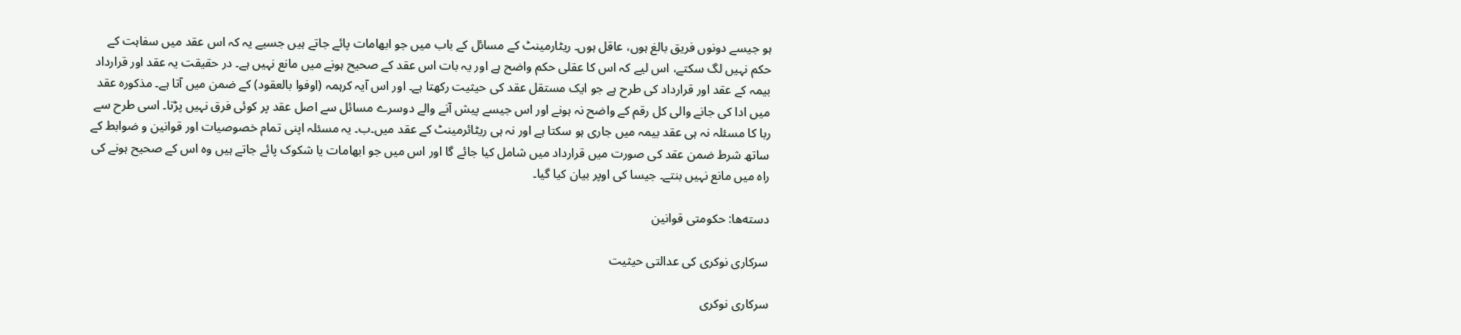ہو جیسے دونوں فریق بالغ ہوں، عاقل ہوں۔ ریٹارمینٹ کے مسائل کے باب میں جو ابھامات پائے جاتے ہیں جسیے یہ کہ اس عقد میں سفاہت کے حکم نہیں لگ سکتے، اس لیے کہ اس کا عقلی حکم واضح ہے اور یہ بات اس عقد کے صحیح ہونے میں مانع نہیں ہے۔ در حقیقت یہ عقد اور قرارداد بیمہ کے عقد اور قرارداد کی طرح ہے جو ایک مستقل عقد کی حیثیت رکھتا ہے۔ اور اس آیہ کرہمہ (اوفوا بالعقود) کے ضمن میں آتا ہے۔ مذکورہ عقد میں ادا کی جانے والی کل رقم کے واضح نہ ہونے اور اس جیسے پیش آنے والے دوسرے مسائل سے اصل عقد پر کوئی فرق نہیں پڑتا۔ اسی طرح سے ربا کا مسئلہ نہ ہی عقد بیمہ میں جاری ہو سکتا ہے اور نہ ہی ریٹائرمینٹ کے عقد میں۔ب۔ یہ مسئلہ اپنی تمام خصوصیات اور قوانین و ضوابط کے ساتھ شرط ضمن عقد کی صورت میں قرارداد میں شامل کیا جائے گا اور اس میں جو ابھامات یا شکوک پائے جاتے ہیں وہ اس کے صحیح ہونے کی راہ میں مانع نہیں بنتے۔ جیسا کی اوپر بیان کیا گیا۔

دسته‌ها: حکومتی قوانین

سرکاری نوکری کی عدالتی حیثیت

سرکاری نوکری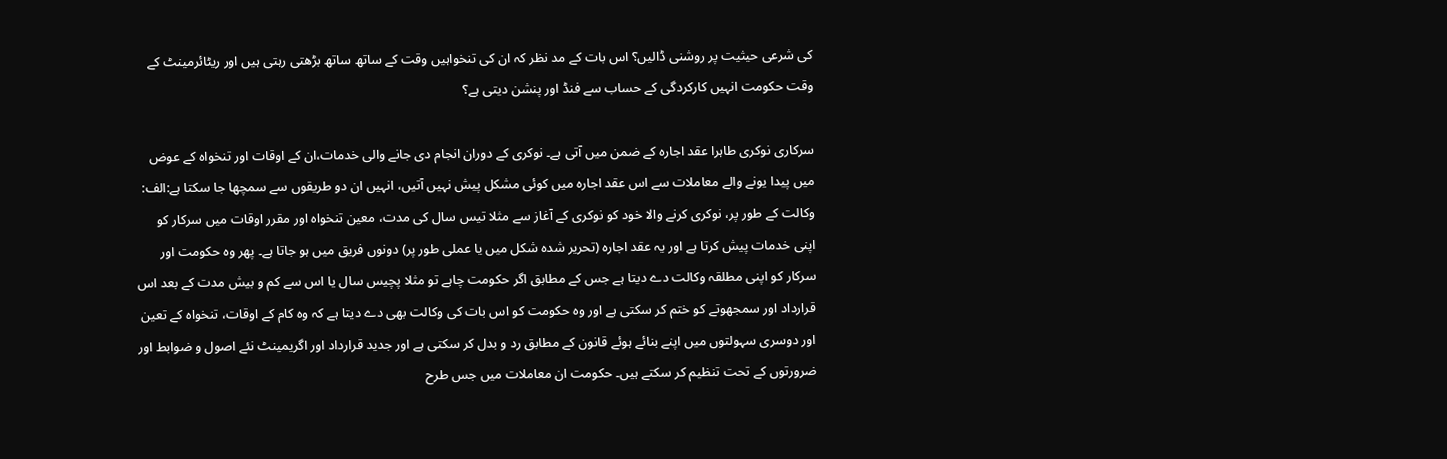کی شرعی حیثیت پر روشنی ڈالیں؟ اس بات کے مد نظر کہ ان کی تنخواہیں وقت کے ساتھ ساتھ بڑھتی رہتی ہیں اور ریٹائرمینٹ کے وقت حکومت انہیں کارکردگی کے حساب سے فنڈ اور پنشن دیتی ہے؟

سرکاری نوکری طاہرا عقد اجارہ کے ضمن میں آتی ہے۔ نوکری کے دوران انجام دی جانے والی خدمات،ان کے اوقات اور تنخواہ کے عوض میں پیدا یونے والے معاملات سے اس عقد اجارہ میں کوئی مشکل پیش نہیں آتیں، انہیں ان دو طریقوں سے سمچھا جا سکتا ہے:الف: وکالت کے طور پر، نوکری کرنے والا خود کو نوکری کے آغاز سے مثلا تیس سال کی مدت، معین تنخواہ اور مقرر اوقات میں سرکار کو اپنی خدمات پیش کرتا ہے اور یہ عقد اجارہ (تحریر شدہ شکل میں یا عملی طور پر) دونوں فریق میں ہو جاتا ہے۔ پھر وہ حکومت اور سرکار کو اپنی مطلقہ وکالت دے دیتا ہے جس کے مطابق اگر حکومت چاہے تو مثلا پچیس سال یا اس سے کم و بیش مدت کے بعد اس قرارداد اور سمجھوتے کو ختم کر سکتی ہے اور وہ حکومت کو اس بات کی وکالت بھی دے دیتا ہے کہ وہ کام کے اوقات، تنخواہ کے تعین اور دوسری سہولتوں میں اپنے بنائے ہوئے قانون کے مطابق رد و بدل کر سکتی ہے اور جدید قرارداد اور اگریمینٹ نئے اصول و ضوابط اور ضرورتوں کے تحت تنظیم کر سکتے ہیں۔ حکومت ان معاملات میں جس طرح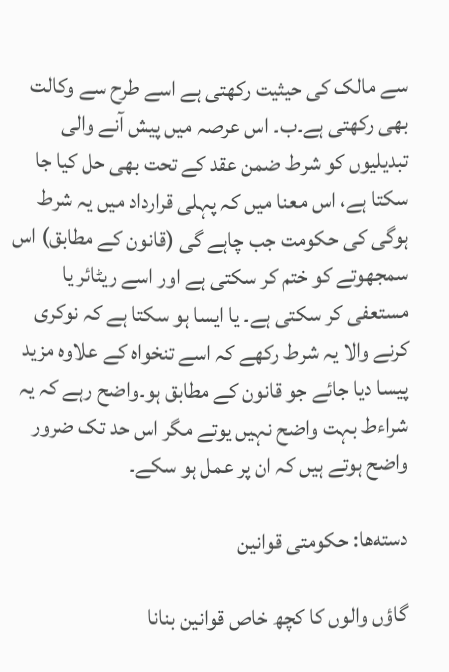سے مالک کی حیثیت رکھتی ہے اسے طرح سے وکالت بھی رکھتی ہے۔ب۔ اس عرصہ میں پیش آنے والی تبدیلیوں کو شرط ضمن عقد کے تحت بھی حل کیا جا سکتا ہے، اس معنا میں کہ پہلی قرارداد میں یہ شرط ہوگی کی حکومت جب چاہے گی (قانون کے مطابق) اس سمجھوتے کو ختم کر سکتی ہے اور اسے ریٹائر یا مستعفی کر سکتی ہے۔ یا ایسا ہو سکتا ہے کہ نوکری کرنے والا یہ شرط رکھے کہ اسے تنخواہ کے علاوہ مزید پیسا دیا جائے جو قانون کے مطابق ہو۔واضح رہے کہ یہ شراءط بہت واضح نہیں یوتے مگر اس حد تک ضرور واضح ہوتے ہیں کہ ان پر عمل ہو سکے۔

دسته‌ها: حکومتی قوانین

گاؤں والوں کا کچھ خاص قوانین بنانا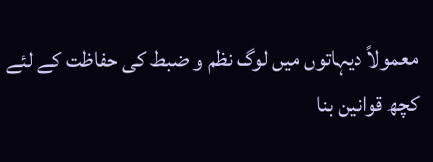معمولاً دیہاتوں میں لوگ نظم و ضبط کی حفاظت کے لئے کچھ قوانین بنا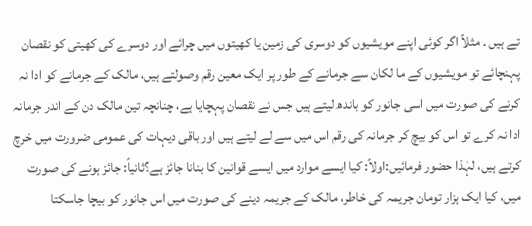تے ہیں ۔ مثلاً اگر کوئی اپنے مویشیوں کو دوسری کی زمین یا کھیتوں میں چرائے اور دوسرے کی کھیتی کو نقصان پہنچائے تو مویشیوں کے ما لکان سے جرمانے کے طور پر ایک معین رقم وصولتے ہیں، مالک کے جرمانے کو ادا نہ کرنے کی صورت میں اسی جانور کو باندھ لیتے ہیں جس نے نقصان پہچایا ہے، چنانچہ تین مالک دن کے اندر جرمانہ ادا نہ کرے تو اس کو بیچ کر جرمانہ کی رقم اس میں سے لے لیتے ہیں اور باقی دیہات کی عمومی ضرورت میں خرچ کرتے ہیں، لہٰذا حضور فرمائیں:اولاً: کیا ایسے موارد میں ایسے قوانین کا بنانا جائز ہے؟ثانیاً: جائز ہونے کی صورت میں، کیا ایک ہزار تومان جریمہ کی خاطر، مالک کے جریمہ دینے کی صورت میں اس جانور کو بیچا جاسکتا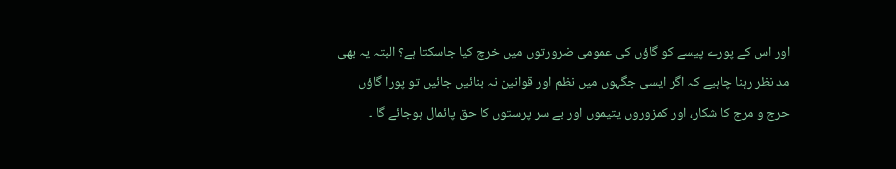اور اس کے پورے پیسے کو گاؤں کی عمومی ضرورتوں میں خرچ کیا جاسکتا ہے؟ البتہ یہ بھی مد نظر رہنا چاہیے کہ اگر ایسی جگہوں میں نظم اور قوانین نہ بنائیں جائیں تو پورا گاؤں حرج و مرج کا شکار، اور کمزوروں یتیموں اور بے سر پرستوں کا حق پائمال ہوجائے گا ۔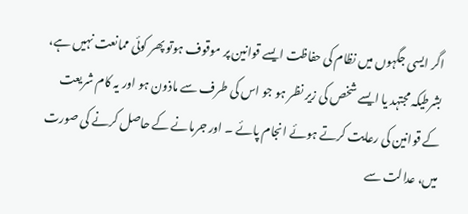اگر ایسی جگہوں میں نظام کی حفاظت ایسے قوانین پر موقوف ہوتو پھر کوئی ممانعت نہیں ہے، بشرطیکہ مجتہد یا ایسے شخص کی زیر نظر ہو جو اس کی طرف سے ماذون ہو اور یہ کام شریعت کے قوانین کی رعایت کرتے ہوئے انجام پائے ۔ اور جرمانے کے حاصل کرنے کی صورت میں، عدالت سے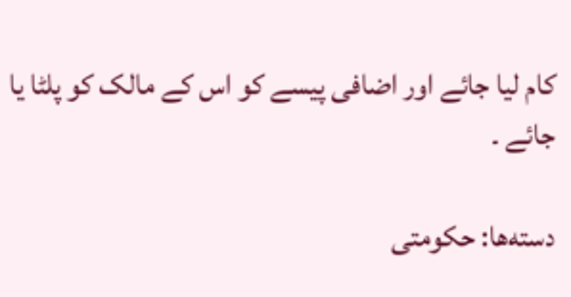کام لیا جائے اور اضافی پیسے کو اس کے مالک کو پلٹا یا جائے ۔

دسته‌ها: حکومتی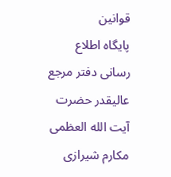قوانین
پایگاه اطلاع رسانی دفتر مرجع عالیقدر حضرت آیت الله العظمی مکارم شیرازی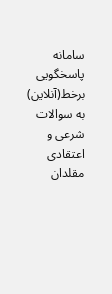سامانه پاسخگویی برخط(آنلاین) به سوالات شرعی و اعتقادی مقلدان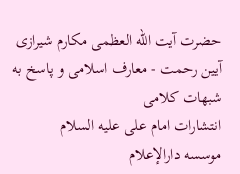حضرت آیت الله العظمی مکارم شیرازی
آیین رحمت - معارف اسلامی و پاسخ به شبهات کلامی
انتشارات امام علی علیه السلام
موسسه دارالإعلام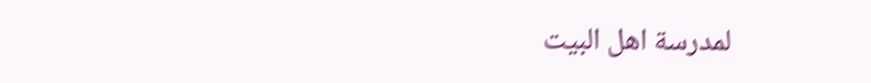لمدرسة اهل البیت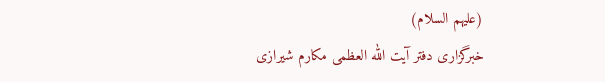(علیهم السلام)
خبرگزاری دفتر آیت الله العظمی مکارم شیرازی